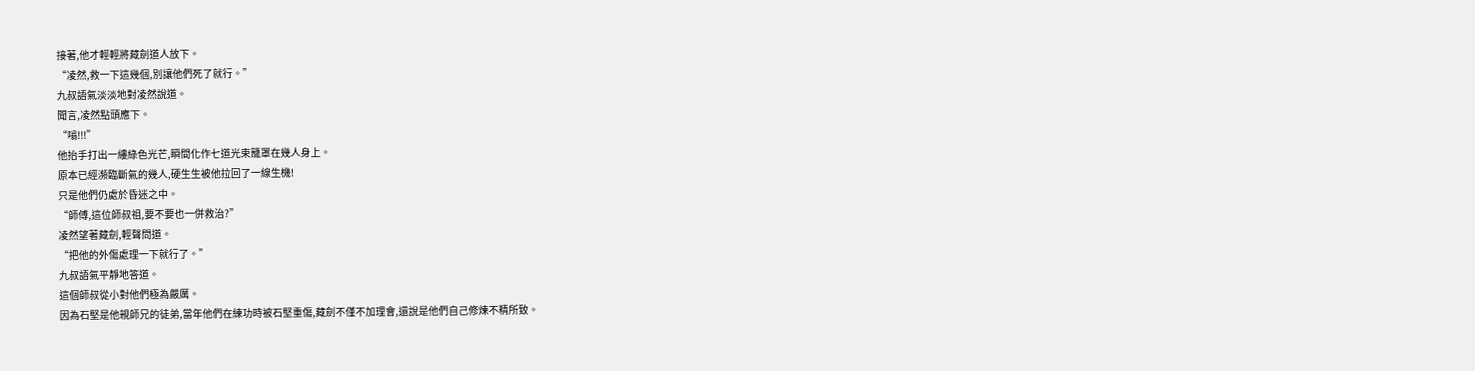接著,他才輕輕將藏劍道人放下。
“凌然,救一下這幾個,別讓他們死了就行。”
九叔語氣淡淡地對凌然說道。
聞言,凌然點頭應下。
“嗡!!!”
他抬手打出一縷綠色光芒,瞬間化作七道光束籠罩在幾人身上。
原本已經瀕臨斷氣的幾人,硬生生被他拉回了一線生機!
只是他們仍處於昏迷之中。
“師傅,這位師叔祖,要不要也一併救治?”
凌然望著藏劍,輕聲問道。
“把他的外傷處理一下就行了。”
九叔語氣平靜地答道。
這個師叔從小對他們極為嚴厲。
因為石堅是他親師兄的徒弟,當年他們在練功時被石堅重傷,藏劍不僅不加理會,還說是他們自己修煉不精所致。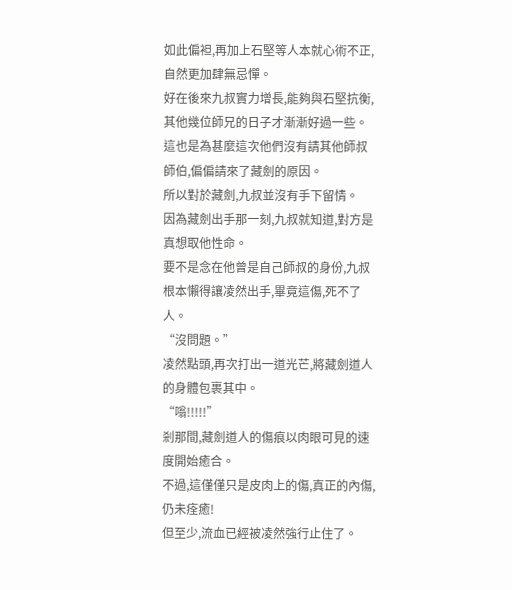如此偏袒,再加上石堅等人本就心術不正,自然更加肆無忌憚。
好在後來九叔實力增長,能夠與石堅抗衡,其他幾位師兄的日子才漸漸好過一些。
這也是為甚麼這次他們沒有請其他師叔師伯,偏偏請來了藏劍的原因。
所以對於藏劍,九叔並沒有手下留情。
因為藏劍出手那一刻,九叔就知道,對方是真想取他性命。
要不是念在他曾是自己師叔的身份,九叔根本懶得讓凌然出手,畢竟這傷,死不了人。
“沒問題。”
凌然點頭,再次打出一道光芒,將藏劍道人的身體包裹其中。
“嗡!!!!!”
剎那間,藏劍道人的傷痕以肉眼可見的速度開始癒合。
不過,這僅僅只是皮肉上的傷,真正的內傷,仍未痊癒!
但至少,流血已經被凌然強行止住了。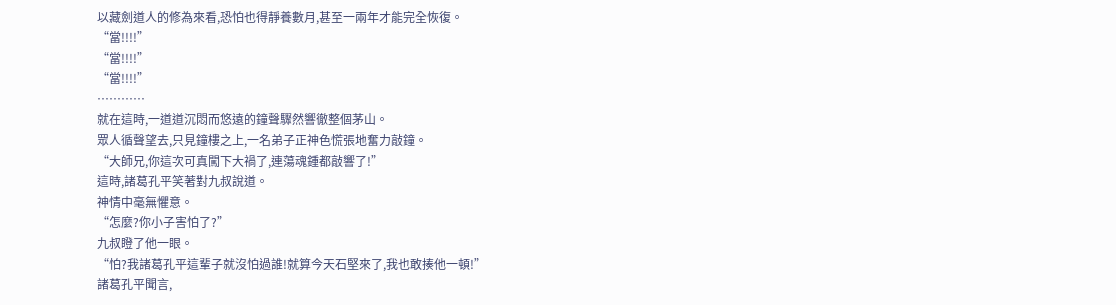以藏劍道人的修為來看,恐怕也得靜養數月,甚至一兩年才能完全恢復。
“當!!!!”
“當!!!!”
“當!!!!”
…………
就在這時,一道道沉悶而悠遠的鐘聲驟然響徹整個茅山。
眾人循聲望去,只見鐘樓之上,一名弟子正神色慌張地奮力敲鐘。
“大師兄,你這次可真闖下大禍了,連蕩魂鍾都敲響了!”
這時,諸葛孔平笑著對九叔說道。
神情中毫無懼意。
“怎麼?你小子害怕了?”
九叔瞪了他一眼。
“怕?我諸葛孔平這輩子就沒怕過誰!就算今天石堅來了,我也敢揍他一頓!”
諸葛孔平聞言,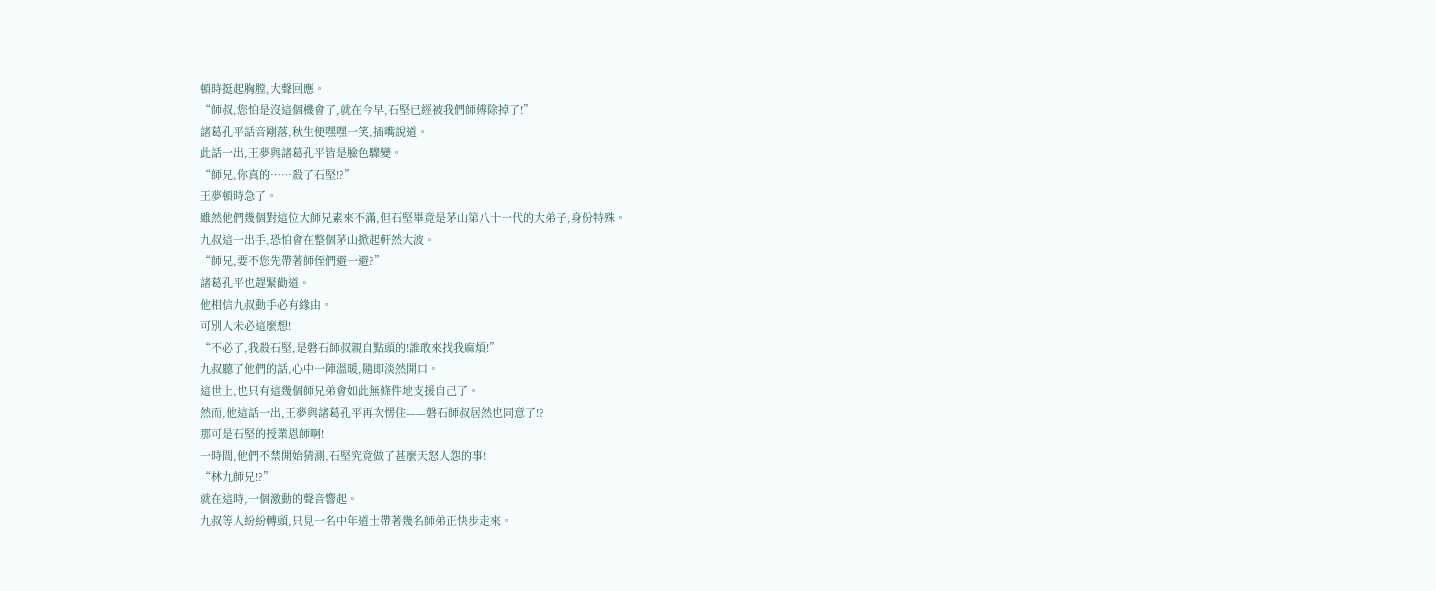頓時挺起胸膛,大聲回應。
“師叔,您怕是沒這個機會了,就在今早,石堅已經被我們師傅除掉了!”
諸葛孔平話音剛落,秋生便嘿嘿一笑,插嘴說道。
此話一出,王夢與諸葛孔平皆是臉色驟變。
“師兄,你真的……殺了石堅!?”
王夢頓時急了。
雖然他們幾個對這位大師兄素來不滿,但石堅畢竟是茅山第八十一代的大弟子,身份特殊。
九叔這一出手,恐怕會在整個茅山掀起軒然大波。
“師兄,要不您先帶著師侄們避一避?”
諸葛孔平也趕緊勸道。
他相信九叔動手必有緣由。
可別人未必這麼想!
“不必了,我殺石堅,是磐石師叔親自點頭的!誰敢來找我麻煩!”
九叔聽了他們的話,心中一陣溫暖,隨即淡然開口。
這世上,也只有這幾個師兄弟會如此無條件地支援自己了。
然而,他這話一出,王夢與諸葛孔平再次愣住——磐石師叔居然也同意了!?
那可是石堅的授業恩師啊!
一時間,他們不禁開始猜測,石堅究竟做了甚麼天怒人怨的事!
“林九師兄!?”
就在這時,一個激動的聲音響起。
九叔等人紛紛轉頭,只見一名中年道士帶著幾名師弟正快步走來。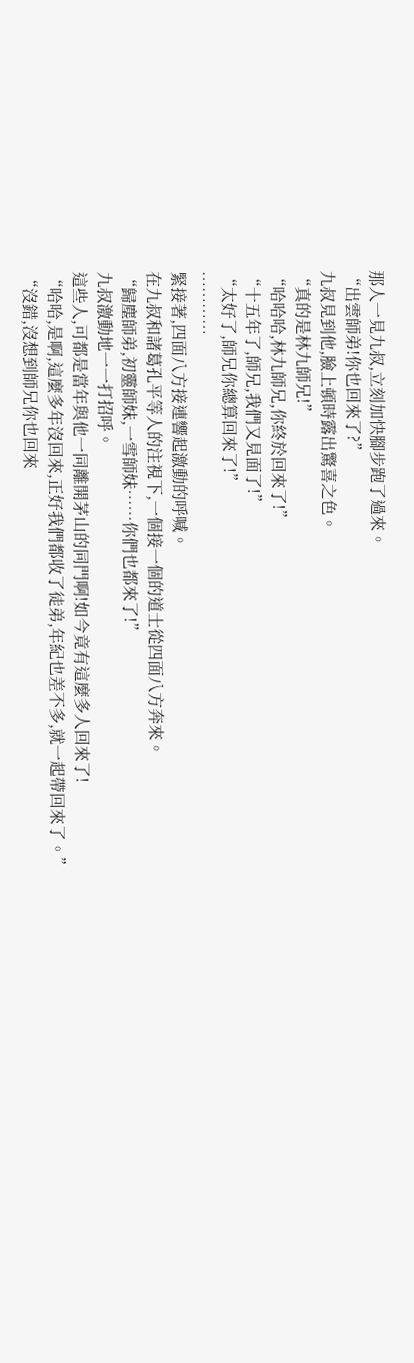那人一見九叔,立刻加快腳步跑了過來。
“出雲師弟!你也回來了?”
九叔見到他,臉上頓時露出驚喜之色。
“真的是林九師兄!”
“哈哈哈,林九師兄,你終於回來了!”
“十五年了,師兄,我們又見面了!”
“太好了,師兄你總算回來了!”
…………
緊接著,四面八方接連響起激動的呼喊。
在九叔和諸葛孔平等人的注視下,一個接一個的道士從四面八方奔來。
“歸塵師弟,初靈師妹,一雪師妹……你們也都來了!”
九叔激動地一一打招呼。
這些人,可都是當年與他一同離開茅山的同門啊!如今竟有這麼多人回來了!
“哈哈,是啊,這麼多年沒回來,正好我們都收了徒弟,年紀也差不多,就一起帶回來了。”
“沒錯,沒想到師兄你也回來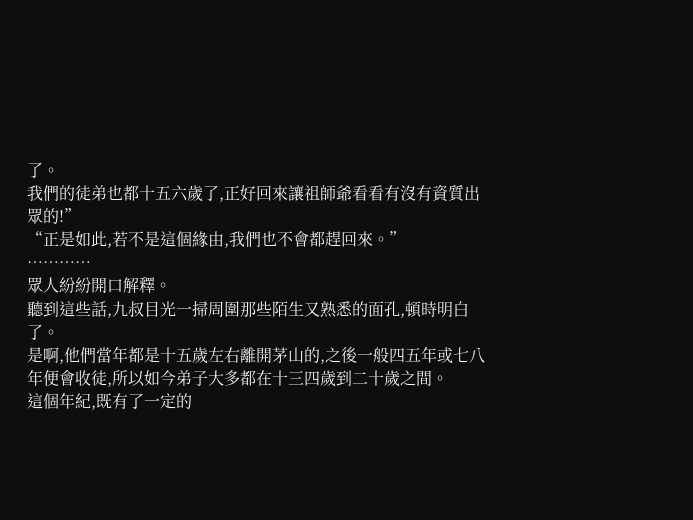了。
我們的徒弟也都十五六歲了,正好回來讓祖師爺看看有沒有資質出眾的!”
“正是如此,若不是這個緣由,我們也不會都趕回來。”
…………
眾人紛紛開口解釋。
聽到這些話,九叔目光一掃周圍那些陌生又熟悉的面孔,頓時明白了。
是啊,他們當年都是十五歲左右離開茅山的,之後一般四五年或七八年便會收徒,所以如今弟子大多都在十三四歲到二十歲之間。
這個年紀,既有了一定的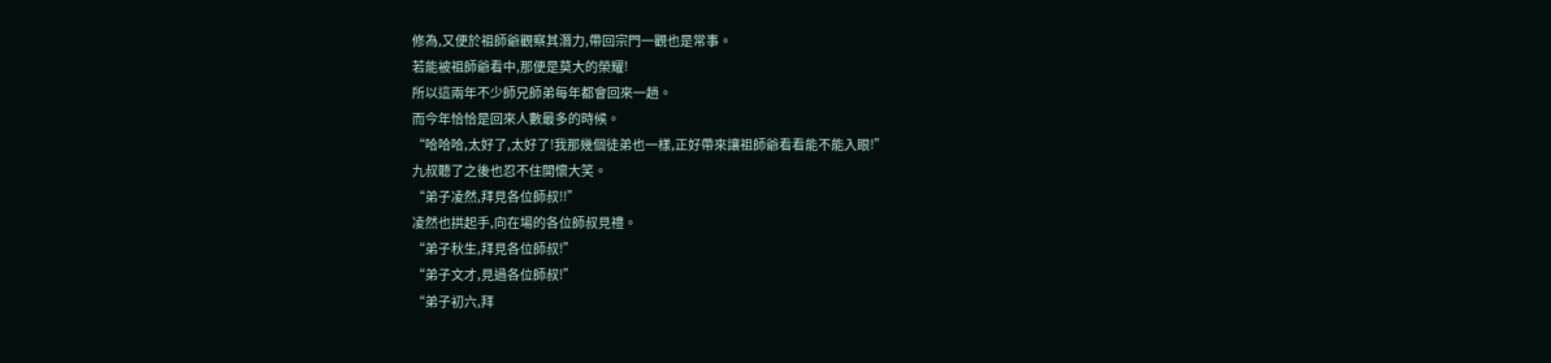修為,又便於祖師爺觀察其潛力,帶回宗門一觀也是常事。
若能被祖師爺看中,那便是莫大的榮耀!
所以這兩年不少師兄師弟每年都會回來一趟。
而今年恰恰是回來人數最多的時候。
“哈哈哈,太好了,太好了!我那幾個徒弟也一樣,正好帶來讓祖師爺看看能不能入眼!”
九叔聽了之後也忍不住開懷大笑。
“弟子凌然,拜見各位師叔!!”
凌然也拱起手,向在場的各位師叔見禮。
“弟子秋生,拜見各位師叔!”
“弟子文才,見過各位師叔!”
“弟子初六,拜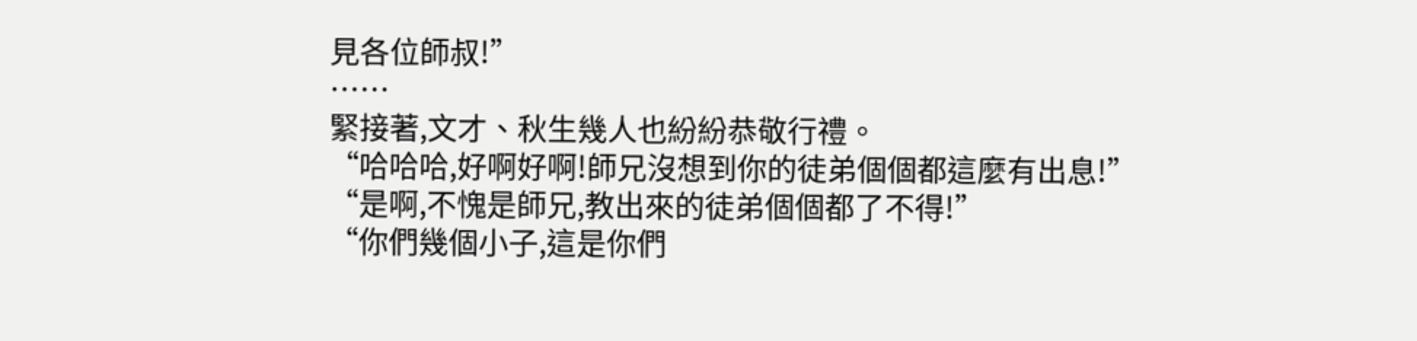見各位師叔!”
……
緊接著,文才、秋生幾人也紛紛恭敬行禮。
“哈哈哈,好啊好啊!師兄沒想到你的徒弟個個都這麼有出息!”
“是啊,不愧是師兄,教出來的徒弟個個都了不得!”
“你們幾個小子,這是你們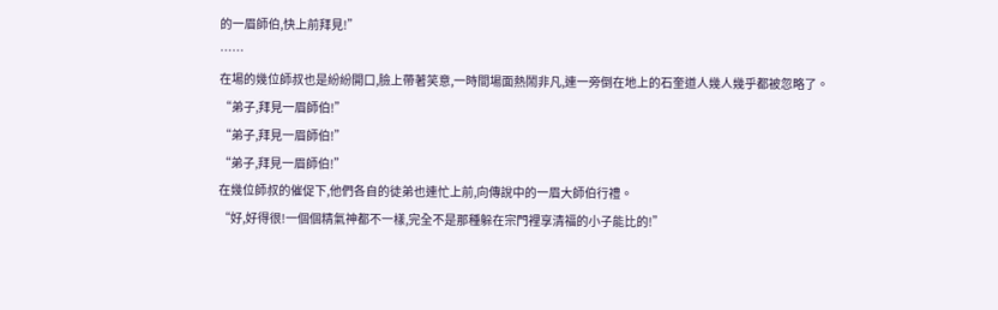的一眉師伯,快上前拜見!”
……
在場的幾位師叔也是紛紛開口,臉上帶著笑意,一時間場面熱鬧非凡,連一旁倒在地上的石奎道人幾人幾乎都被忽略了。
“弟子,拜見一眉師伯!”
“弟子,拜見一眉師伯!”
“弟子,拜見一眉師伯!”
在幾位師叔的催促下,他們各自的徒弟也連忙上前,向傳說中的一眉大師伯行禮。
“好,好得很!一個個精氣神都不一樣,完全不是那種躲在宗門裡享清福的小子能比的!”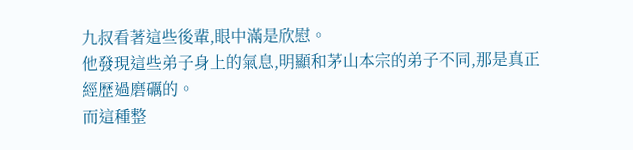九叔看著這些後輩,眼中滿是欣慰。
他發現這些弟子身上的氣息,明顯和茅山本宗的弟子不同,那是真正經歷過磨礪的。
而這種整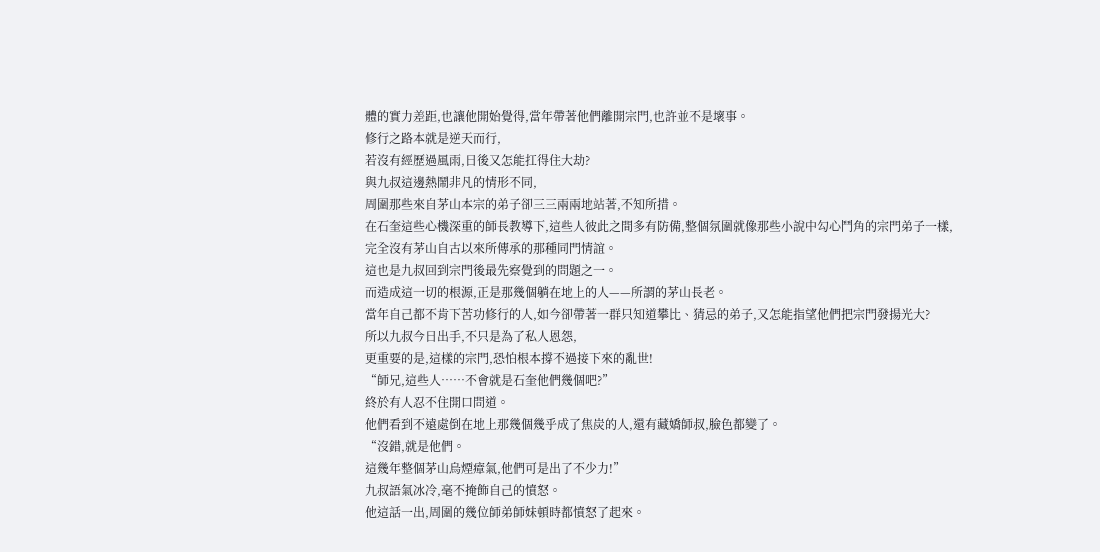體的實力差距,也讓他開始覺得,當年帶著他們離開宗門,也許並不是壞事。
修行之路本就是逆天而行,
若沒有經歷過風雨,日後又怎能扛得住大劫?
與九叔這邊熱鬧非凡的情形不同,
周圍那些來自茅山本宗的弟子卻三三兩兩地站著,不知所措。
在石奎這些心機深重的師長教導下,這些人彼此之間多有防備,整個氛圍就像那些小說中勾心鬥角的宗門弟子一樣,
完全沒有茅山自古以來所傳承的那種同門情誼。
這也是九叔回到宗門後最先察覺到的問題之一。
而造成這一切的根源,正是那幾個躺在地上的人——所謂的茅山長老。
當年自己都不肯下苦功修行的人,如今卻帶著一群只知道攀比、猜忌的弟子,又怎能指望他們把宗門發揚光大?
所以九叔今日出手,不只是為了私人恩怨,
更重要的是,這樣的宗門,恐怕根本撐不過接下來的亂世!
“師兄,這些人……不會就是石奎他們幾個吧?”
終於有人忍不住開口問道。
他們看到不遠處倒在地上那幾個幾乎成了焦炭的人,還有藏嬌師叔,臉色都變了。
“沒錯,就是他們。
這幾年整個茅山烏煙瘴氣,他們可是出了不少力!”
九叔語氣冰冷,毫不掩飾自己的憤怒。
他這話一出,周圍的幾位師弟師妹頓時都憤怒了起來。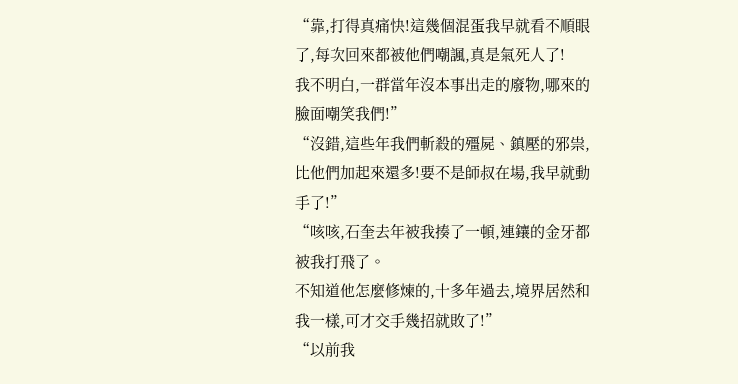“靠,打得真痛快!這幾個混蛋我早就看不順眼了,每次回來都被他們嘲諷,真是氣死人了!
我不明白,一群當年沒本事出走的廢物,哪來的臉面嘲笑我們!”
“沒錯,這些年我們斬殺的殭屍、鎮壓的邪祟,比他們加起來還多!要不是師叔在場,我早就動手了!”
“咳咳,石奎去年被我揍了一頓,連鑲的金牙都被我打飛了。
不知道他怎麼修煉的,十多年過去,境界居然和我一樣,可才交手幾招就敗了!”
“以前我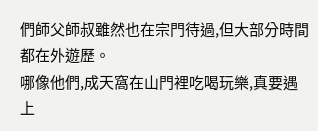們師父師叔雖然也在宗門待過,但大部分時間都在外遊歷。
哪像他們,成天窩在山門裡吃喝玩樂,真要遇上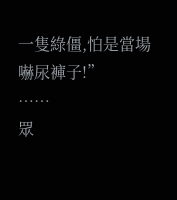一隻綠僵,怕是當場嚇尿褲子!”
……
眾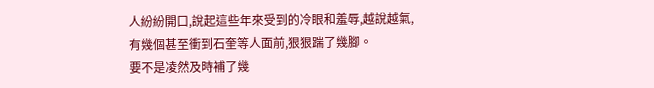人紛紛開口,說起這些年來受到的冷眼和羞辱,越說越氣,
有幾個甚至衝到石奎等人面前,狠狠踹了幾腳。
要不是凌然及時補了幾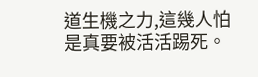道生機之力,這幾人怕是真要被活活踢死。